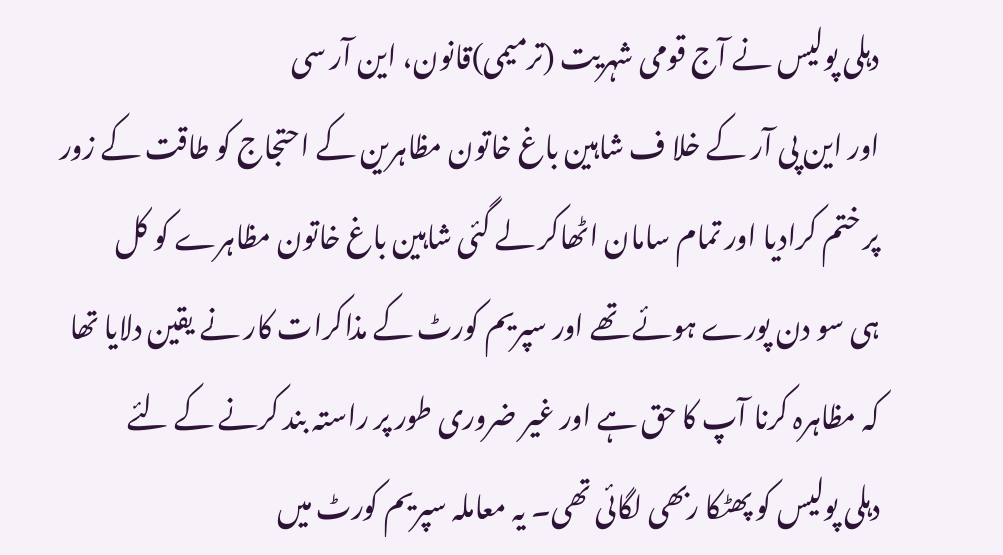دہلی پولیس نے آج قومی شہریت (ترمیمی)قانون، این آر سی
اور این پی آر کے خلا ف شاہین باغ خاتون مظاہرین کے احتجاج کو طاقت کے زور
پر ختم کرادیا اور تمام سامان اٹھاکر لے گئی شاہین باغ خاتون مظاہرے کو کل
ہی سو دن پورے ہوئے تھے اور سپریم کورٹ کے مذاکرات کار نے یقین دلایا تھا
کہ مظاہرہ کرنا آپ کا حق ہے اور غیر ضروری طور پر راستہ بند کرنے کے لئے
دہلی پولیس کو پھٹکا ربھی لگائی تھی۔ یہ معاملہ سپریم کورٹ میں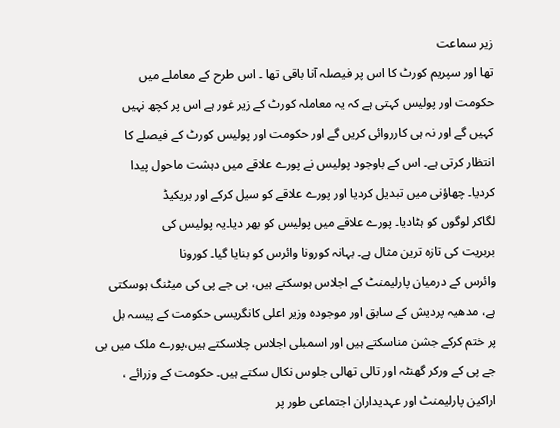زیر سماعت
تھا اور سپریم کورٹ کا اس پر فیصلہ آنا باقی تھا ۔ اس طرح کے معاملے میں
حکومت اور پولیس کہتی ہے کہ یہ معاملہ کورٹ کے زیر غور ہے اس پر کچھ نہیں
کہیں گے اور نہ ہی کارروائی کریں گے اور حکومت اور پولیس کورٹ کے فیصلے کا
انتظار کرتی ہے۔ اس کے باوجود پولیس نے پورے علاقے میں دہشت ماحول پیدا
کردیا۔ چھاؤنی میں تبدیل کردیا اور پورے علاقے کو سیل کرکے اور بریکیڈ
لگاکر لوگوں کو ہٹادیا۔ پورے علاقے میں پولیس کو بھر دیا۔یہ پولیس کی
بربریت کی تازہ ترین مثال ہے۔ بہانہ کورونا وائرس کو بنایا گیا۔ کورونا
وائرس کے درمیان پارلیمنٹ کے اجلاس ہوسکتے ہیں، بی جے پی کی میٹنگ ہوسکتی
ہے، مدھیہ پردیش کے سابق اور موجودہ وزیر اعلی کانگریسی حکومت کے پیسہ بل
پر ختم کرکے جشن مناسکتے ہیں اور اسمبلی اجلاس چلاسکتے ہیں،پورے ملک میں بی
جے پی کے ورکر گھنٹہ اور تالی تھالی جلوس نکال سکتے ہیں۔ حکومت کے وزرائے ،
اراکین پارلیمنٹ اور عہدیداران اجتماعی طور پر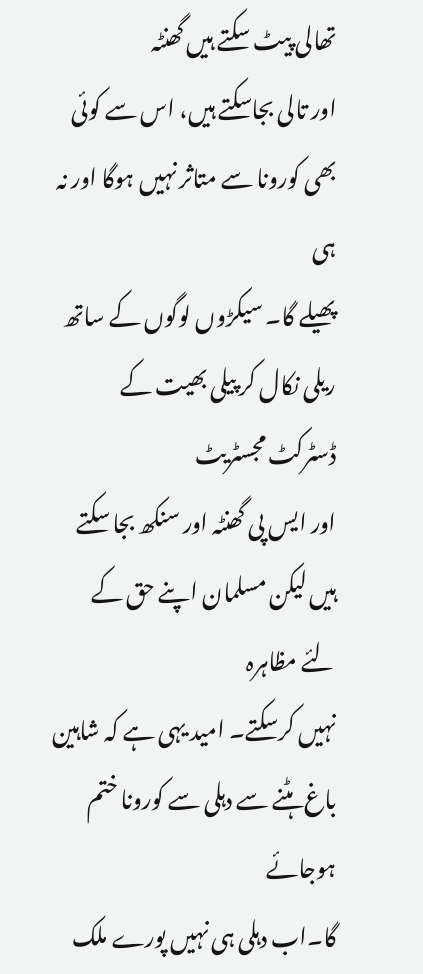تھالی پیٹ سکتے ہیں گھنٹہ
اور تالی بجاسکتے ہیں، اس سے کوئی بھی کورونا سے متاثر نہیں ہوگا اور نہ ہی
پھیلے گا۔ سیکڑوں لوگوں کے ساتھ ریلی نکال کر پیلی بھیت کے ڈسٹرکٹ مجسٹریٹ
اور ایس پی گھنٹہ اور سنکھ بجا سکتے ہیں لیکن مسلمان اپنے حق کے لئے مظاہرہ
نہیں کرسکتے۔ امید یہی ہے کہ شاہین باغ ہٹنے سے دہلی سے کورونا ختم ہوجائے
گا۔اب دہلی ہی نہیں پورے ملک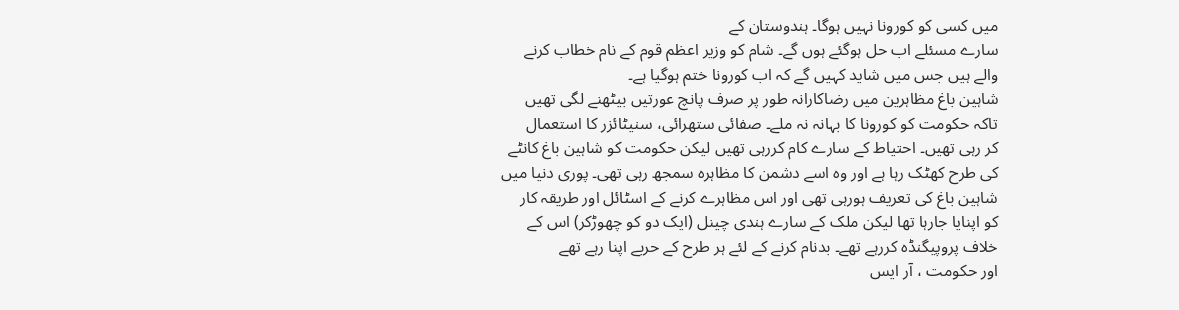میں کسی کو کورونا نہیں ہوگا۔ ہندوستان کے
سارے مسئلے اب حل ہوگئے ہوں گے۔ شام کو وزیر اعظم قوم کے نام خطاب کرنے
والے ہیں جس میں شاید کہیں گے کہ اب کورونا ختم ہوگیا ہے۔
شاہین باغ مظاہرین میں رضاکارانہ طور پر صرف پانچ عورتیں بیٹھنے لگی تھیں
تاکہ حکومت کو کورونا کا بہانہ نہ ملے۔ صفائی ستھرائی، سنیٹائزر کا استعمال
کر رہی تھیں۔ احتیاط کے سارے کام کررہی تھیں لیکن حکومت کو شاہین باغ کانٹے
کی طرح کھٹک رہا ہے اور وہ اسے دشمن کا مظاہرہ سمجھ رہی تھی۔ پوری دنیا میں
شاہین باغ کی تعریف ہورہی تھی اور اس مظاہرے کرنے کے اسٹائل اور طریقہ کار
کو اپنایا جارہا تھا لیکن ملک کے سارے ہندی چینل (ایک دو کو چھوڑکر) اس کے
خلاف پروپیگنڈہ کررہے تھے۔ بدنام کرنے کے لئے ہر طرح کے حربے اپنا رہے تھے
اور حکومت ، آر ایس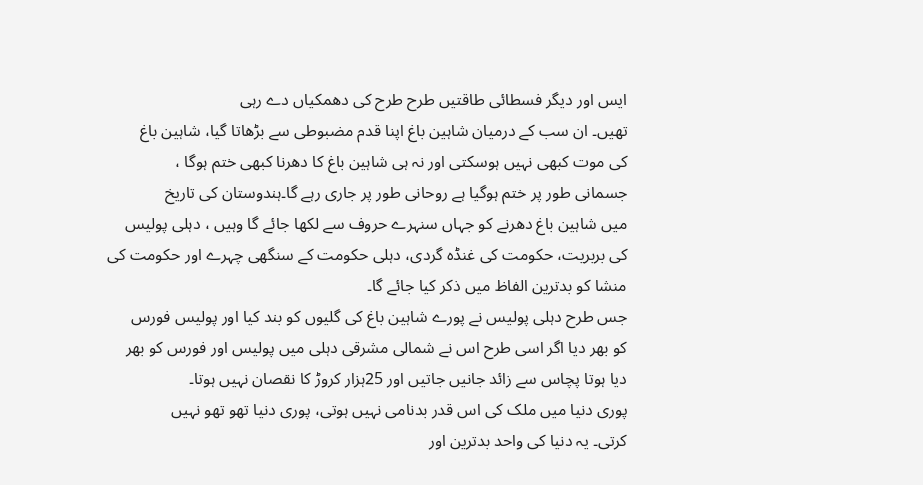ایس اور دیگر فسطائی طاقتیں طرح طرح کی دھمکیاں دے رہی
تھیں۔ ان سب کے درمیان شاہین باغ اپنا قدم مضبوطی سے بڑھاتا گیا، شاہین باغ
کی موت کبھی نہیں ہوسکتی اور نہ ہی شاہین باغ کا دھرنا کبھی ختم ہوگا ،
جسمانی طور پر ختم ہوگیا ہے روحانی طور پر جاری رہے گا۔ہندوستان کی تاریخ
میں شاہین باغ دھرنے کو جہاں سنہرے حروف سے لکھا جائے گا وہیں ، دہلی پولیس
کی بربریت، حکومت کی غنڈہ گردی، دہلی حکومت کے سنگھی چہرے اور حکومت کی
منشا کو بدترین الفاظ میں ذکر کیا جائے گا۔
جس طرح دہلی پولیس نے پورے شاہین باغ کی گلیوں کو بند کیا اور پولیس فورس
کو بھر دیا اگر اسی طرح اس نے شمالی مشرقی دہلی میں پولیس اور فورس کو بھر
دیا ہوتا پچاس سے زائد جانیں جاتیں اور 25ہزار کروڑ کا نقصان نہیں ہوتا۔
پوری دنیا میں ملک کی اس قدر بدنامی نہیں ہوتی، پوری دنیا تھو تھو نہیں
کرتی۔ یہ دنیا کی واحد بدترین اور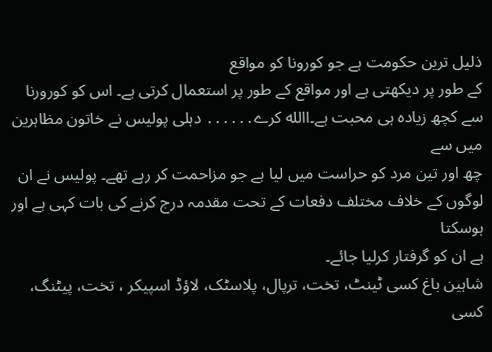ذلیل ترین حکومت ہے جو کورونا کو مواقع
کے طور پر دیکھتی ہے اور مواقع کے طور پر استعمال کرتی ہے۔ اس کو کورورنا
سے کچھ زیادہ ہی محبت ہے۔االله کرے․․․․․․ دہلی پولیس نے خاتون مظاہرین میں سے
چھ اور تین مرد کو حراست میں لیا ہے جو مزاحمت کر رہے تھے۔ پولیس نے ان
لوگوں کے خلاف مختلف دفعات کے تحت مقدمہ درج کرنے کی بات کہی ہے اور ہوسکتا
ہے ان کو گرفتار کرلیا جائے۔
شاہین باغ کسی ٹینٹ، تخت، ترپال، پلاسٹک، لاؤڈ اسپیکر ، تخت، پیٹنگ، کسی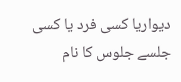دیواریا کسی فرد یا کسی جلسے جلوس کا نام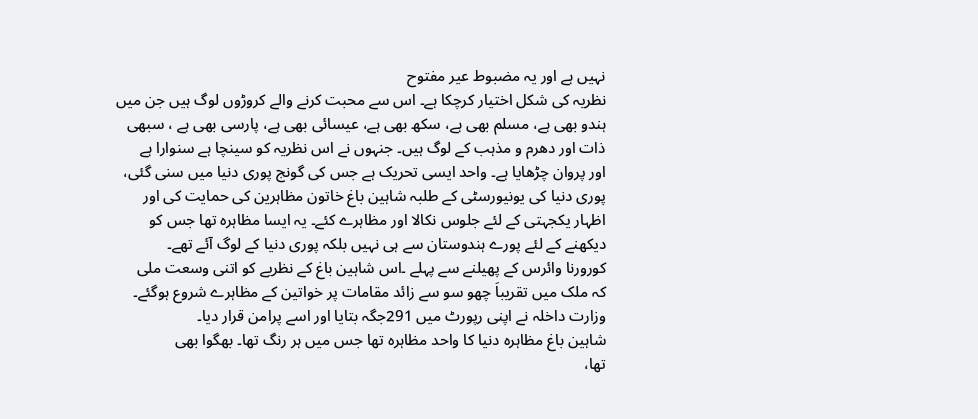نہیں ہے اور یہ مضبوط عیر مفتوح
نظریہ کی شکل اختیار کرچکا ہے۔ اس سے محبت کرنے والے کروڑوں لوگ ہیں جن میں
ہندو بھی ہے، مسلم بھی ہے، سکھ بھی ہے، عیسائی بھی ہے، پارسی بھی ہے ، سبھی
ذات اور دھرم و مذہب کے لوگ ہیں۔ جنہوں نے اس نظریہ کو سینچا ہے سنوارا ہے
اور پروان چڑھایا ہے۔ واحد ایسی تحریک ہے جس کی گونج پوری دنیا میں سنی گئی،
پوری دنیا کی یونیورسٹی کے طلبہ شاہین باغ خاتون مظاہرین کی حمایت کی اور
اظہار یکجہتی کے لئے جلوس نکالا اور مظاہرے کئے۔ یہ ایسا مظاہرہ تھا جس کو
دیکھنے کے لئے پورے ہندوستان سے ہی نہیں بلکہ پوری دنیا کے لوگ آئے تھے۔
کورورنا وائرس کے پھیلنے سے پہلے ۔اس شاہین باغ کے نظریے کو اتنی وسعت ملی
کہ ملک میں تقریباَ چھو سو سے زائد مقامات پر خواتین کے مظاہرے شروع ہوگئے۔
وزارت داخلہ نے اپنی رپورٹ میں 291جگہ بتایا اور اسے پرامن قرار دیا۔
شاہین باغ مظاہرہ دنیا کا واحد مظاہرہ تھا جس میں ہر رنگ تھا۔ بھگوا بھی
تھا،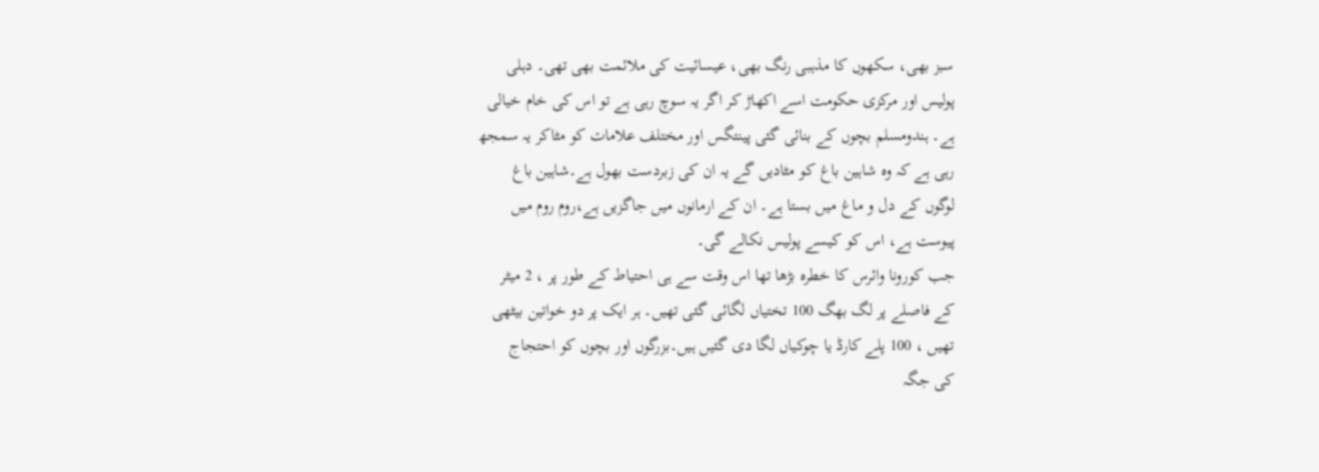سبز بھی، سکھوں کا مذہبی رنگ بھی، عیسائیت کی ملائمت بھی تھی۔ دہلی
پولیس اور مرکزی حکومت اسے اکھاڑ کر اگر یہ سوچ رہی ہے تو اس کی خام خیالی
ہے۔ ہندومسلم بچوں کے بنائی گئی پینتگس اور مختلف علامات کو مٹاکر یہ سمجھ
رہی ہے کہ وہ شاہین باغ کو مٹادیں گے یہ ان کی زبردست بھول ہے۔شاہین باغ
لوگوں کے دل و ماغ میں بستا ہے۔ ان کے ارمانوں میں جاگزیں ہے،روم روم میں
پیوست ہے، اس کو کیسے پولیس نکالے گی۔
جب کورونا وائرس کا خطرہ بڑھا تھا اس وقت سے ہی احتیاط کے طور پر ، 2 میٹر
کے فاصلے پر لگ بھگ 100 تختیاں لگائی گئی تھیں۔ ہر ایک پر دو خواتین بیٹھی
تھیں ، 100 پلے کارڈ یا چوکیاں لگا دی گئیں ہیں۔بزرگوں اور بچوں کو احتجاج
کی جگہ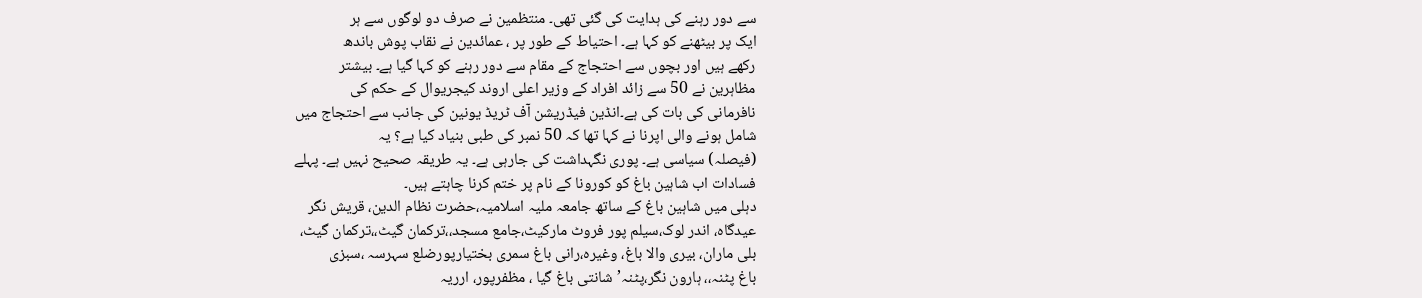سے دور رہنے کی ہدایت کی گئی تھی۔ منتظمین نے صرف دو لوگوں سے ہر
ایک پر بیٹھنے کو کہا ہے۔ احتیاط کے طور پر ، عمائدین نے نقاب پوش باندھ
رکھے ہیں اور بچوں سے احتجاج کے مقام سے دور رہنے کو کہا گیا ہے۔ بیشتر
مظاہرین نے 50 سے زائد افراد کے وزیر اعلی اروند کیجریوال کے حکم کی
نافرمانی کی بات کی ہے۔انڈین فیڈریشن آف ٹریڈ یونین کی جانب سے احتجاج میں
شامل ہونے والی اپرنا نے کہا تھا کہ 50 نمبر کی طبی بنیاد کیا ہے؟ یہ
(فیصلہ) سیاسی ہے۔ پوری نگہداشت کی جارہی ہے۔ یہ طریقہ صحیح نہیں ہے۔ پہلے
فسادات اب شاہین باغ کو کورونا کے نام پر ختم کرنا چاہتے ہیں۔
دہلی میں شاہین باغ کے ساتھ جامعہ ملیہ اسلامیہ،حضرت نظام الدین، قریش نگر
عیدگاہ، اندر لوک،سیلم پور فروٹ مارکیٹ،جامع مسجد،،ترکمان گیٹ،،ترکمان گیٹ،
بلی ماران، بیری والا باغ، وغیرہ،رانی باغ سمری بختیارپورضلع سہرسہ ،سبزی
باغ پٹنہ،، ہارون نگر،پٹنہ’شانتی باغ گیا ، مظفرپور، ارریہ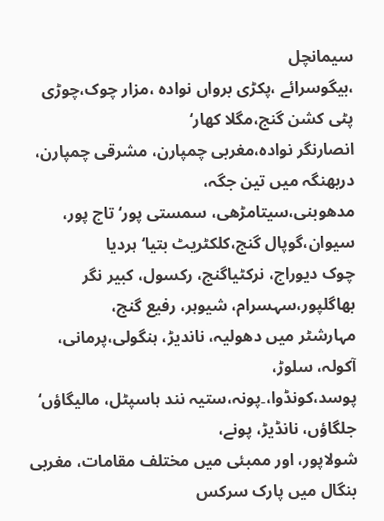سیمانچل
،بیگوسرائے ،پکڑی برواں نوادہ ،مزار چوک،چوڑی پٹی کشن گنج،مگلا کھار‘
انصارنگر نوادہ،مغربی چمپارن، مشرقی چمپارن، دربھنگہ میں تین جگہ،
مدھوبنی،سیتامڑھی، سمستی پور‘ تاج پور، سیوان،گوپال گنج،کلکٹریٹ بتیا‘ہردیا
چوک دیوراج، نرکٹیاگنج، رکسول، کبیر نگر بھاگلپور،سہسرام، شیوہر، رفیع گنج،
مہارشٹر میں دھولیہ، ناندیڑ، ہنگولی،پرمانی، آکولہ، سلوڑ،
پوسد،کونڈوا،۔پونہ،ستیہ نند ہاسپٹل، مالیگاؤں‘ جلگاؤں، نانڈیڑ، پونے،
شولاپور، اور ممبئی میں مختلف مقامات، مغربی بنگال میں پارک سرکس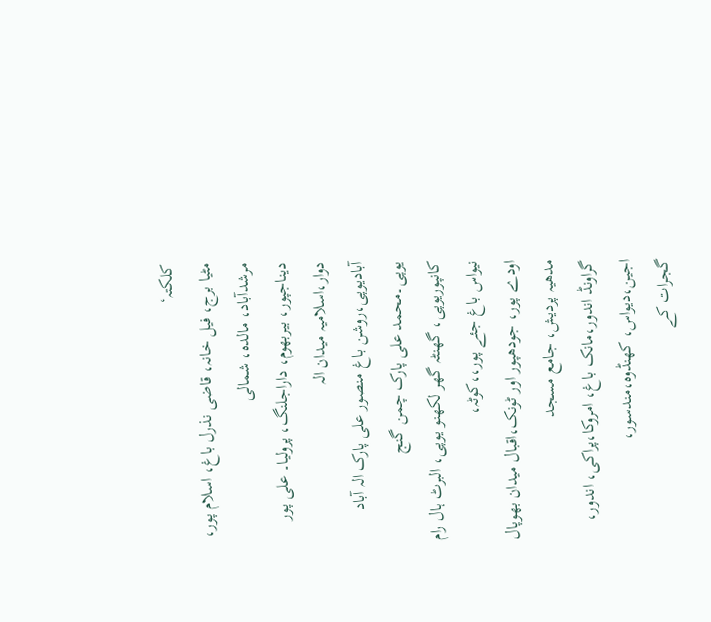کلکتہ‘
مٹیا برج، فیل خانہ، قاضی نذرل باغ، اسلام پور، مرشدآباد، مالدہ، شمالی
دیناجپور، بیربھوم، داراجلنگ، پرولیا۔ علی پور دوار،اسلامیہ میدان الہ
آبادیوپی،روشن باغ منصور علی پارک الہ آباد یوپی۔محمد علی پارک چمن گنج
کانپوریوپی، گھنٹہ گھر لکھنو یوپی، البرٹ ہال رام نیواس باغ جئے پور،،کوٹہ،
اودے پور، جودھپور اور ٹونک،اقبال میدان بھوپال مدھیہ پردیش، جامع مسجد
گراونڈ اندور،مانک باغ، امروکا،پراکی، اندور، اجین،دیواس، کھنڈوہ،مندسور،
گجرات کے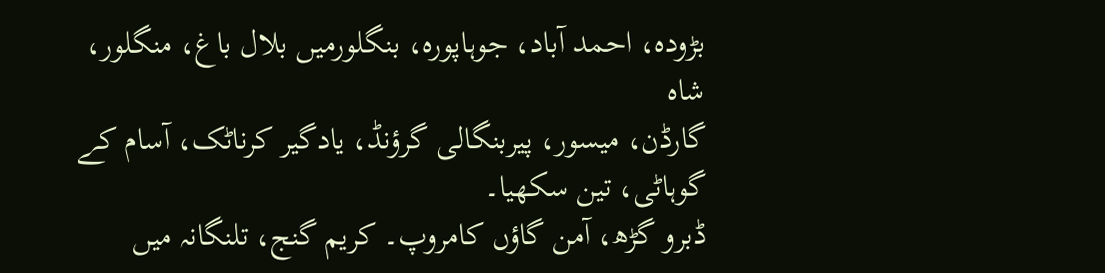بڑودہ، احمد آباد، جوہاپورہ، بنگلورمیں بلال باغ، منگلور، شاہ
گارڈن، میسور، پیربنگالی گرؤنڈ، یادگیر کرناٹک، آسام کے گوہاٹی، تین سکھیا۔
ڈبرو گڑھ، آمن گاؤں کامروپ۔ کریم گنج، تلنگانہ میں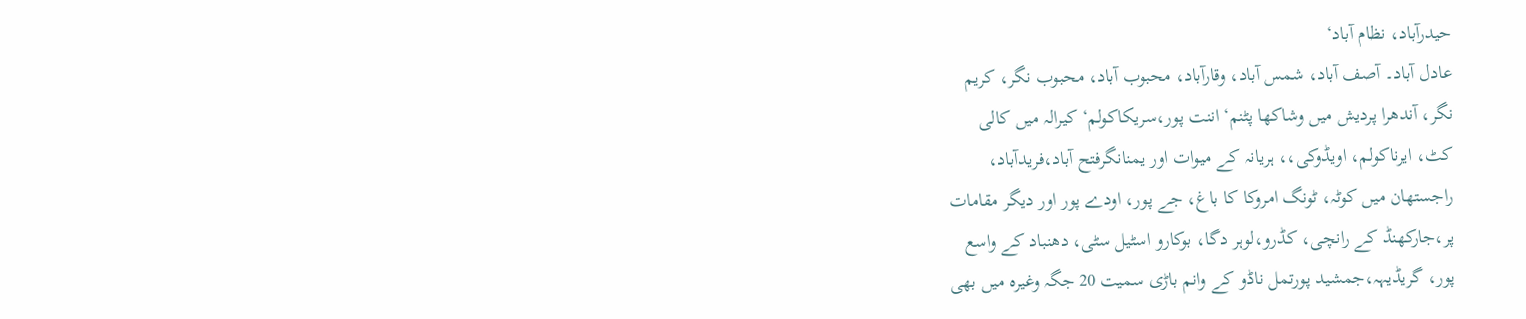حیدرآباد، نظام آباد‘
عادل آباد۔ آصف آباد، شمس آباد، وقارآباد، محبوب آباد، محبوب نگر، کریم
نگر، آندھرا پردیش میں وشاکھا پٹنم‘ اننت پور،سریکاکولم‘ کیرالہ میں کالی
کٹ، ایرناکولم، اویڈوکی،، ہریانہ کے میوات اور یمنانگرفتح آباد،فریدآباد،
راجستھان میں کوٹہ، ٹونگ امروکا کا باغ، جے پور، اودے پور اور دیگر مقامات
پر،جارکھنڈ کے رانچی، کڈرو،لوہر دگا، بوکارو اسٹیل سٹی، دھنباد کے واسع
پور، گریڈیہہ،جمشید پورتمل ناڈو کے وانم باڑی سمیت 20 جگہ وغیرہ میں بھی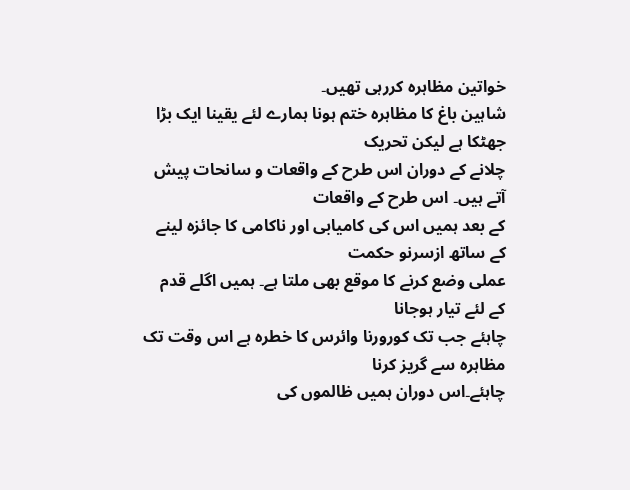خواتین مظاہرہ کررہی تھیں۔
شاہین باغ کا مظاہرہ ختم ہونا ہمارے لئے یقینا ایک بڑا جھٹکا ہے لیکن تحریک
چلانے کے دوران اس طرح کے واقعات و سانحات پیش آتے ہیں۔ اس طرح کے واقعات
کے بعد ہمیں اس کی کامیابی اور ناکامی کا جائزہ لینے کے ساتھ ازسرنو حکمت
عملی وضع کرنے کا موقع بھی ملتا ہے۔ ہمیں اگلے قدم کے لئے تیار ہوجانا
چاہئے جب تک کورورنا وائرس کا خطرہ ہے اس وقت تک مظاہرہ سے گریز کرنا
چاہئے۔اس دوران ہمیں ظالموں کی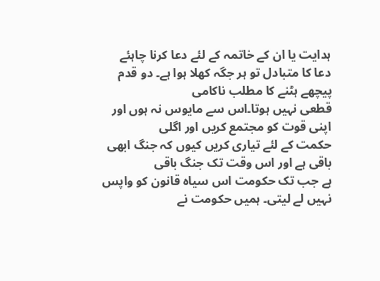ہدایت یا ان کے خاتمہ کے لئے دعا کرنا چاہئے
دعا کا متبادل تو ہر جگہ کھلا ہوا ہے۔ دو قدم پیچھے ہٹنے کا مطلب ناکامی
قطعی نہیں ہوتا۔اس سے مایوس نہ ہوں اور اپنی قوت کو مجتمع کریں اور اگلی
حکمت کے لئے تیاری کریں کیوں کہ جنگ ابھی باقی ہے اور اس وقت تک جنگ باقی
ہے جب تک حکومت اس سیاہ قانون کو واپس نہیں لے لیتی۔ ہمیں حکومت نے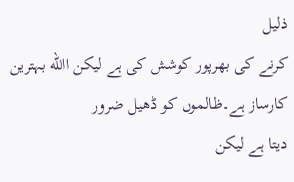ذلیل
کرنے کی بھرپور کوشش کی ہے لیکن االله بہترین کارساز ہے۔ظالموں کو ڈھیل ضرور
دیتا ہے لیکن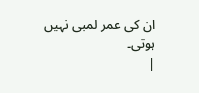ان کی عمر لمبی نہیں ہوتی۔
|